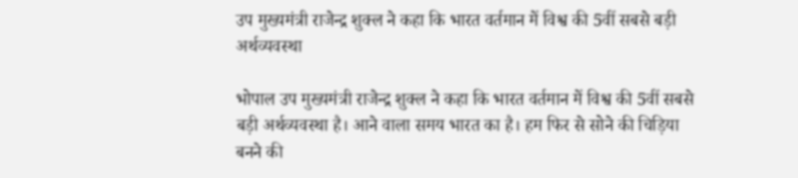उप मुख्यमंत्री राजेन्द्र शुक्ल ने कहा कि भारत वर्तमान में विश्व की 5वीं सबसे बड़ी अर्थव्यवस्था

भोपाल उप मुख्यमंत्री राजेन्द्र शुक्ल ने कहा कि भारत वर्तमान में विश्व की 5वीं सबसे बड़ी अर्थव्यवस्था है। आने वाला समय भारत का है। हम फिर से सोने की चिड़िया बनने की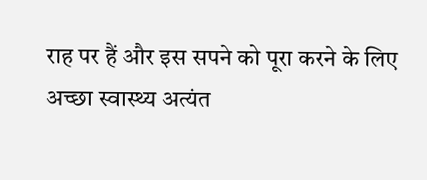राह पर हैं और इस सपने को पूरा करने के लिए अच्छा स्वास्थ्य अत्यंत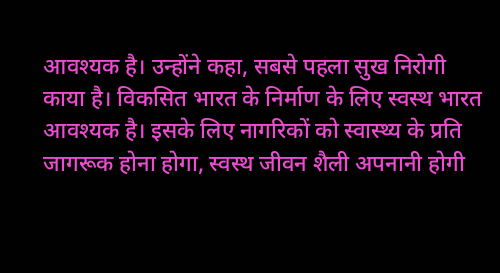आवश्यक है। उन्होंने कहा, सबसे पहला सुख निरोगी काया है। विकसित भारत के निर्माण के लिए स्वस्थ भारत आवश्यक है। इसके लिए नागरिकों को स्वास्थ्य के प्रति जागरूक होना होगा, स्वस्थ जीवन शैली अपनानी होगी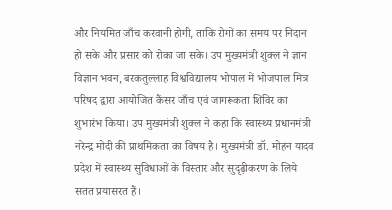और नियमित जाँच करवानी होगी, ताकि रोगों का समय पर निदान हो सके और प्रसार को रोका जा सके। उप मुख्यमंत्री शुक्ल ने ज्ञान विज्ञान भवन, बरकतुल्लाह विश्वविद्यालय भोपाल में भोजपाल मित्र परिषद द्वारा आयोजित कैंसर जाँच एवं जागरूकता शिविर का शुभारंभ किया। उप मुख्यमंत्री शुक्ल ने कहा कि स्वास्थ्य प्रधानमंत्री नरेन्द्र मोदी की प्राथमिकता का विषय है। मुख्यमंत्री डॉ. मोहन यादव प्रदेश में स्वास्थ्य सुविधाओं के विस्तार और सुदृढ़ीकरण के लिये सतत प्रयासरत हैं।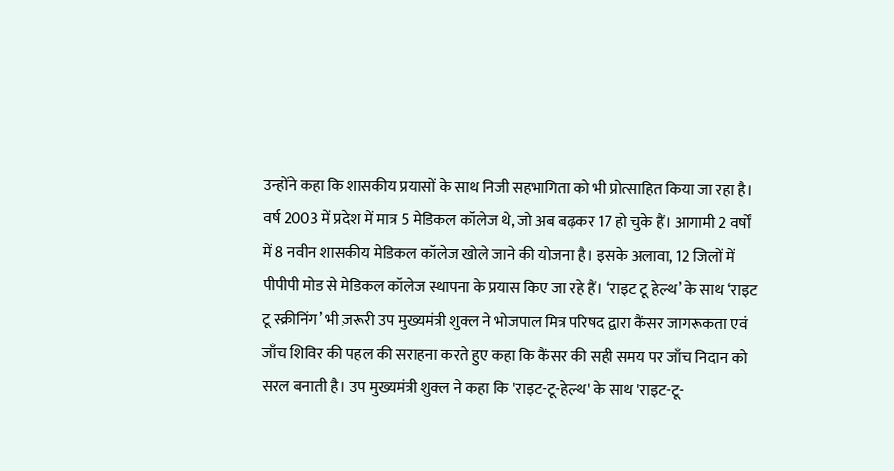उन्होंने कहा कि शासकीय प्रयासों के साथ निजी सहभागिता को भी प्रोत्साहित किया जा रहा है। वर्ष 2003 में प्रदेश में मात्र 5 मेडिकल कॉलेज थे, जो अब बढ़कर 17 हो चुके हैं। आगामी 2 वर्षों में 8 नवीन शासकीय मेडिकल कॉलेज खोले जाने की योजना है। इसके अलावा, 12 जिलों में पीपीपी मोड से मेडिकल कॉलेज स्थापना के प्रयास किए जा रहे हैं। ‘राइट टू हेल्थ’ के साथ ‘राइट टू स्क्रीनिंग’ भी ज़रूरी उप मुख्यमंत्री शुक्ल ने भोजपाल मित्र परिषद द्वारा कैंसर जागरूकता एवं जाँच शिविर की पहल की सराहना करते हुए कहा कि कैंसर की सही समय पर जाँच निदान को सरल बनाती है। उप मुख्यमंत्री शुक्ल ने कहा कि 'राइट-टू-हेल्थ' के साथ 'राइट-टू-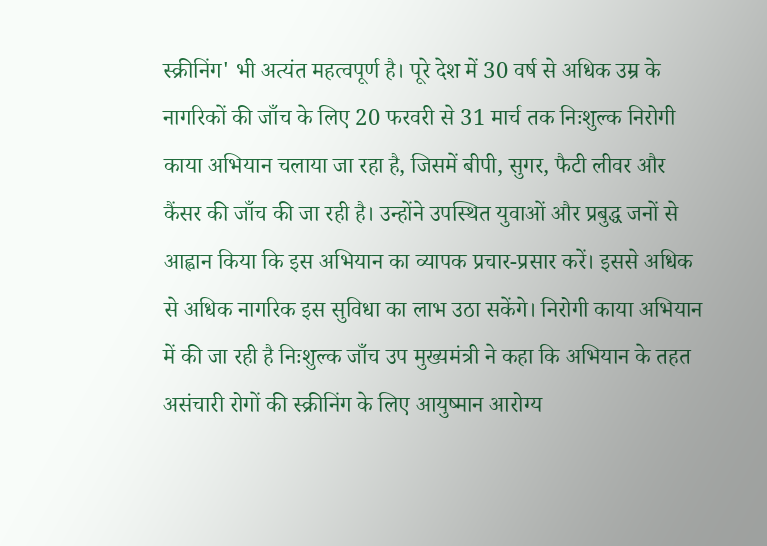स्क्रीनिंग' भी अत्यंत महत्वपूर्ण है। पूरे देश में 30 वर्ष से अधिक उम्र के नागरिकों की जाँच के लिए 20 फरवरी से 31 मार्च तक निःशुल्क निरोगी काया अभियान चलाया जा रहा है, जिसमें बीपी, सुगर, फैटी लीवर और कैंसर की जाँच की जा रही है। उन्होंने उपस्थित युवाओं और प्रबुद्ध जनों से आह्वान किया कि इस अभियान का व्यापक प्रचार-प्रसार करें। इससे अधिक से अधिक नागरिक इस सुविधा का लाभ उठा सकेंगे। निरोगी काया अभियान में की जा रही है निःशुल्क जाँच उप मुख्यमंत्री ने कहा कि अभियान के तहत असंचारी रोगों की स्क्रीनिंग के लिए आयुष्मान आरोग्य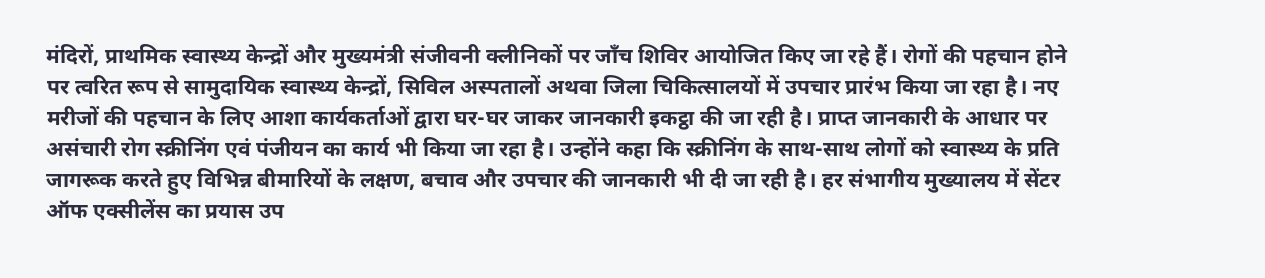मंदिरों, प्राथमिक स्वास्थ्य केन्द्रों और मुख्यमंत्री संजीवनी क्लीनिकों पर जाँच शिविर आयोजित किए जा रहे हैं। रोगों की पहचान होने पर त्वरित रूप से सामुदायिक स्वास्थ्य केन्द्रों, सिविल अस्पतालों अथवा जिला चिकित्सालयों में उपचार प्रारंभ किया जा रहा है। नए मरीजों की पहचान के लिए आशा कार्यकर्ताओं द्वारा घर-घर जाकर जानकारी इकट्ठा की जा रही है। प्राप्त जानकारी के आधार पर असंचारी रोग स्क्रीनिंग एवं पंजीयन का कार्य भी किया जा रहा है। उन्होंने कहा कि स्क्रीनिंग के साथ-साथ लोगों को स्वास्थ्य के प्रति जागरूक करते हुए विभिन्न बीमारियों के लक्षण, बचाव और उपचार की जानकारी भी दी जा रही है। हर संभागीय मुख्यालय में सेंटर ऑफ एक्सीलेंस का प्रयास उप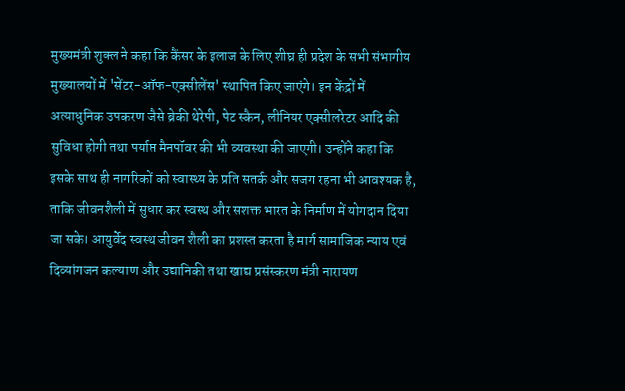मुख्यमंत्री शुक्ल ने कहा कि कैंसर के इलाज के लिए शीघ्र ही प्रदेश के सभी संभागीय मुख्यालयों में 'सेंटर-ऑफ-एक्सीलेंस' स्थापित किए जाएंगे। इन केंद्रों में अत्याधुनिक उपकरण जैसे ब्रेकी थेरेपी, पेट स्कैन, लीनियर एक्सीलरेटर आदि की सुविधा होगी तथा पर्याप्त मैनपॉवर की भी व्यवस्था की जाएगी। उन्होंने कहा कि इसके साथ ही नागरिकों को स्वास्थ्य के प्रति सतर्क और सजग रहना भी आवश्यक है, ताकि जीवनशैली में सुधार कर स्वस्थ और सशक्त भारत के निर्माण में योगदान दिया जा सके। आयुर्वेद स्वस्थ जीवन शैली का प्रशस्त करता है मार्ग सामाजिक न्याय एवं दिव्यांगजन कल्याण और उद्यानिकी तथा खाद्य प्रसंस्करण मंत्री नारायण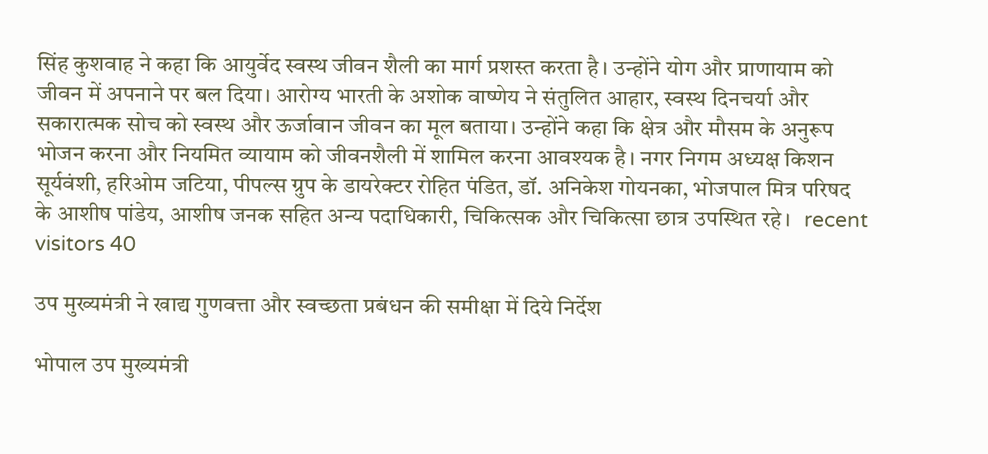सिंह कुशवाह ने कहा कि आयुर्वेद स्वस्थ जीवन शैली का मार्ग प्रशस्त करता है। उन्होंने योग और प्राणायाम को जीवन में अपनाने पर बल दिया। आरोग्य भारती के अशोक वाष्णेय ने संतुलित आहार, स्वस्थ दिनचर्या और सकारात्मक सोच को स्वस्थ और ऊर्जावान जीवन का मूल बताया। उन्होंने कहा कि क्षेत्र और मौसम के अनुरूप भोजन करना और नियमित व्यायाम को जीवनशैली में शामिल करना आवश्यक है। नगर निगम अध्यक्ष किशन सूर्यवंशी, हरिओम जटिया, पीपल्स ग्रुप के डायरेक्टर रोहित पंडित, डॉ. अनिकेश गोयनका, भोजपाल मित्र परिषद के आशीष पांडेय, आशीष जनक सहित अन्य पदाधिकारी, चिकित्सक और चिकित्सा छात्र उपस्थित रहे।   recent visitors 40

उप मुख्यमंत्री ने खाद्य गुणवत्ता और स्वच्छता प्रबंधन की समीक्षा में दिये निर्देश

भोपाल उप मुख्यमंत्री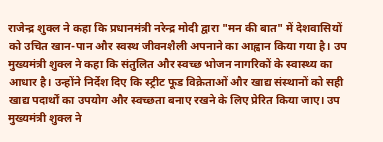राजेन्द्र शुक्ल ने कहा कि प्रधानमंत्री नरेन्द्र मोदी द्वारा "मन की बात" में देशवासियों को उचित खान-पान और स्वस्थ जीवनशैली अपनाने का आह्वान किया गया है। उप मुख्यमंत्री शुक्ल ने कहा कि संतुलित और स्वच्छ भोजन नागरिकों के स्वास्थ्य का आधार है। उन्होंने निर्देश दिए कि स्ट्रीट फूड विक्रेताओं और खाद्य संस्थानों को सही खाद्य पदार्थों का उपयोग और स्वच्छता बनाए रखने के लिए प्रेरित किया जाए। उप मुख्यमंत्री शुक्ल ने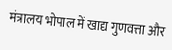मंत्रालय भोपाल में खाद्य गुणवत्ता और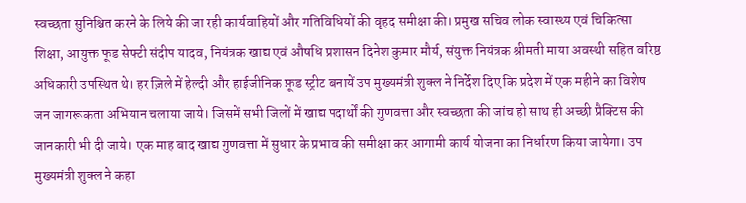स्वच्छता सुनिश्चित करने के लिये की जा रही कार्यवाहियों और गतिविधियों की वृहद समीक्षा की। प्रमुख सचिव लोक स्वास्थ्य एवं चिकित्सा शिक्षा, आयुक्त फूड सेफ्टी संदीप यादव, नियंत्रक खाद्य एवं औषधि प्रशासन दिनेश कुमार मौर्य, संयुक्त नियंत्रक श्रीमती माया अवस्थी सहित वरिष्ठ अधिकारी उपस्थित थे। हर ज़िले में हेल्दी और हाईजीनिक फ़ूड स्ट्रीट बनायें उप मुख्यमंत्री शुक्ल ने निर्देश दिए कि प्रदेश में एक महीने का विशेष जन जागरूकता अभियान चलाया जाये। जिसमें सभी जिलों में खाद्य पदार्थों की गुणवत्ता और स्वच्छता की जांच हो साथ ही अच्छी प्रैक्टिस की जानकारी भी दी जाये। एक माह बाद खाद्य गुणवत्ता में सुधार के प्रभाव की समीक्षा कर आगामी कार्य योजना का निर्धारण किया जायेगा। उप मुख्यमंत्री शुक्ल ने कहा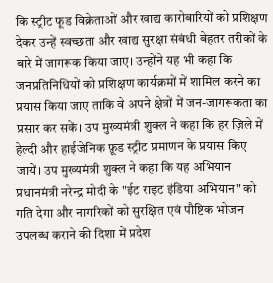कि स्ट्रीट फूड विक्रेताओं और खाद्य कारोबारियों को प्रशिक्षण देकर उन्हें स्वच्छता और खाद्य सुरक्षा संबंधी बेहतर तरीकों के बारे में जागरूक किया जाए। उन्होंने यह भी कहा कि जनप्रतिनिधियों को प्रशिक्षण कार्यक्रमों में शामिल करने का प्रयास किया जाए ताकि वे अपने क्षेत्रों में जन-जागरूकता का प्रसार कर सकें। उप मुख्यमंत्री शुक्ल ने कहा कि हर ज़िले में हेल्दी और हाईजेनिक फ़ूड स्ट्रीट प्रमाणन के प्रयास किए जायें। उप मुख्यमंत्री शुक्ल ने कहा कि यह अभियान प्रधानमंत्री नरेन्द्र मोदी के "ईट राइट इंडिया अभियान" को गति देगा और नागरिकों को सुरक्षित एवं पौष्टिक भोजन उपलब्ध कराने की दिशा में प्रदेश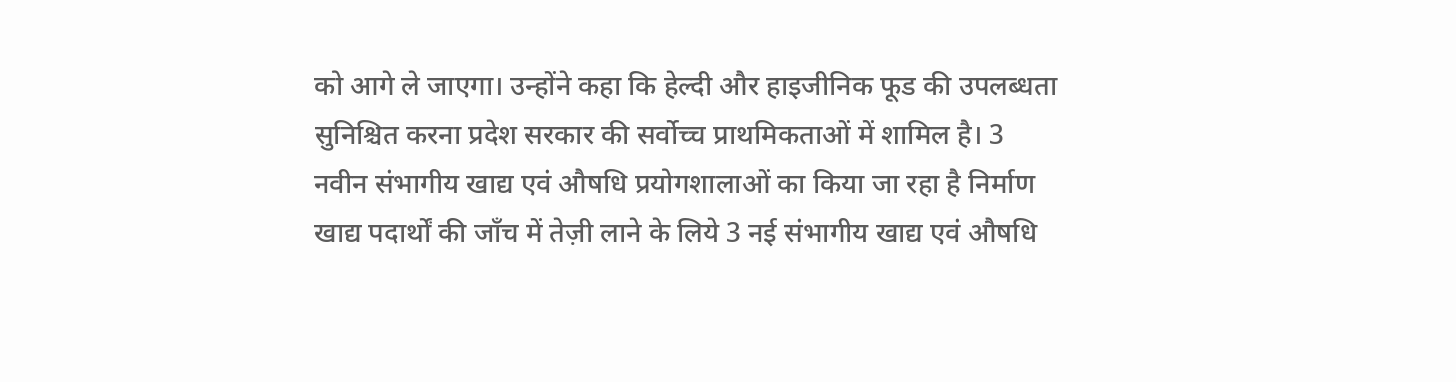को आगे ले जाएगा। उन्होंने कहा कि हेल्दी और हाइजीनिक फूड की उपलब्धता सुनिश्चित करना प्रदेश सरकार की सर्वोच्च प्राथमिकताओं में शामिल है। 3 नवीन संभागीय खाद्य एवं औषधि प्रयोगशालाओं का किया जा रहा है निर्माण खाद्य पदार्थों की जाँच में तेज़ी लाने के लिये 3 नई संभागीय खाद्य एवं औषधि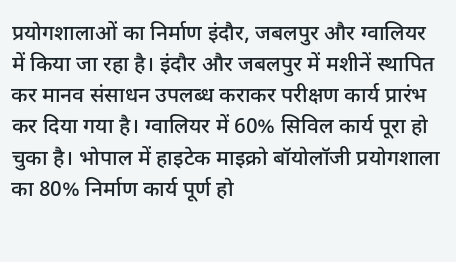प्रयोगशालाओं का निर्माण इंदौर, जबलपुर और ग्वालियर में किया जा रहा है। इंदौर और जबलपुर में मशीनें स्थापित कर मानव संसाधन उपलब्ध कराकर परीक्षण कार्य प्रारंभ कर दिया गया है। ग्वालियर में 60% सिविल कार्य पूरा हो चुका है। भोपाल में हाइटेक माइक्रो बॉयोलॉजी प्रयोगशाला का 80% निर्माण कार्य पूर्ण हो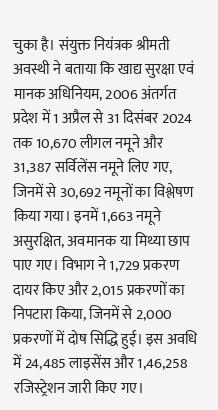चुका है। संयुक्त नियंत्रक श्रीमती अवस्थी ने बताया कि खाद्य सुरक्षा एवं मानक अधिनियम, 2006 अंतर्गत प्रदेश में 1 अप्रैल से 31 दिसंबर 2024 तक 10,670 लीगल नमूने और 31,387 सर्विलेंस नमूने लिए गए, जिनमें से 30,692 नमूनों का विश्लेषण किया गया। इनमें 1,663 नमूने असुरक्षित, अवमानक या मिथ्या छाप पाए गए। विभाग ने 1,729 प्रकरण दायर किए और 2,015 प्रकरणों का निपटारा किया, जिनमें से 2,000 प्रकरणों में दोष सिद्धि हुई। इस अवधि में 24,485 लाइसेंस और 1,46,258 रजिस्ट्रेशन जारी किए गए।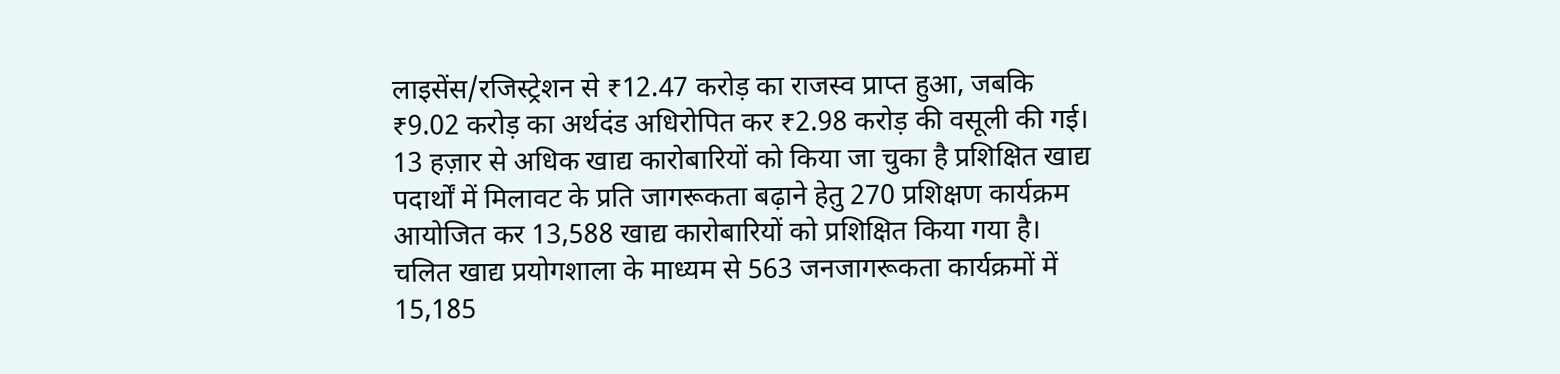लाइसेंस/रजिस्ट्रेशन से ₹12.47 करोड़ का राजस्व प्राप्त हुआ, जबकि ₹9.02 करोड़ का अर्थदंड अधिरोपित कर ₹2.98 करोड़ की वसूली की गई। 13 हज़ार से अधिक खाद्य कारोबारियों को किया जा चुका है प्रशिक्षित खाद्य पदार्थों में मिलावट के प्रति जागरूकता बढ़ाने हेतु 270 प्रशिक्षण कार्यक्रम आयोजित कर 13,588 खाद्य कारोबारियों को प्रशिक्षित किया गया है। चलित खाद्य प्रयोगशाला के माध्यम से 563 जनजागरूकता कार्यक्रमों में 15,185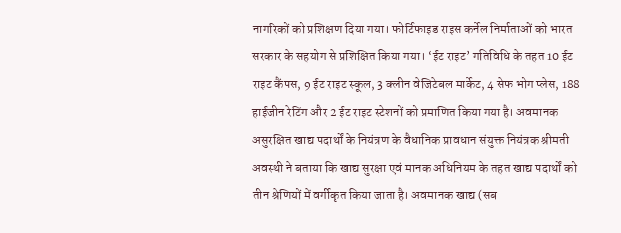नागरिकों को प्रशिक्षण दिया गया। फोर्टिफाइड राइस कर्नेल निर्माताओं को भारत सरकार के सहयोग से प्रशिक्षित किया गया। ‘ईट राइट’ गतिविधि के तहत 10 ईट राइट कैंपस, 9 ईट राइट स्कूल, 3 क्लीन वेजिटेबल मार्केट, 4 सेफ भोग प्लेस, 188 हाईजीन रेटिंग और 2 ईट राइट स्टेशनों को प्रमाणित किया गया है। अवमानक असुरक्षित खाद्य पदार्थों के नियंत्रण के वैधानिक प्रावधान संयुक्त नियंत्रक श्रीमती अवस्थी ने बताया कि खाद्य सुरक्षा एवं मानक अधिनियम के तहत खाद्य पदार्थों को तीन श्रेणियों में वर्गीकृत किया जाता है। अवमानक खाद्य (सब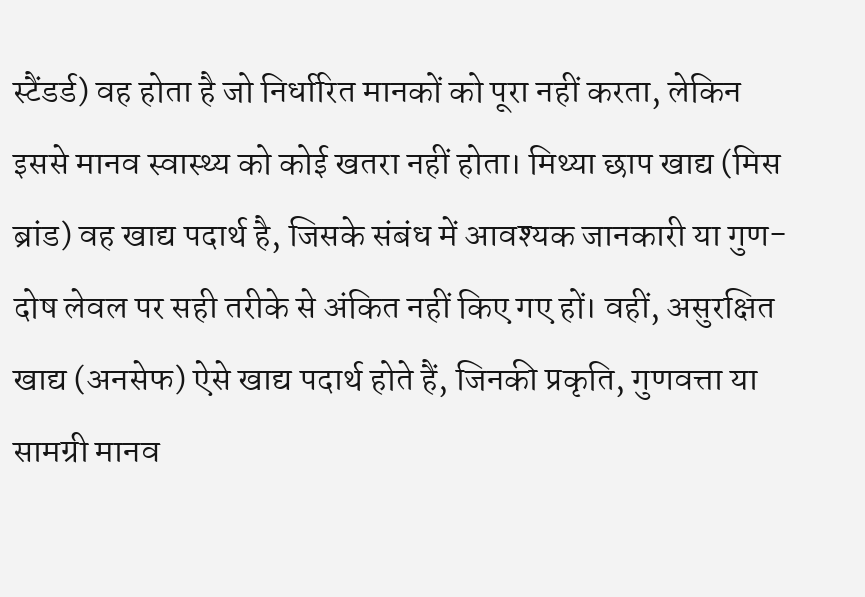स्टैंडर्ड) वह होता है जो निर्धारित मानकों को पूरा नहीं करता, लेकिन इससे मानव स्वास्थ्य को कोई खतरा नहीं होता। मिथ्या छाप खाद्य (मिस ब्रांड) वह खाद्य पदार्थ है, जिसके संबंध में आवश्यक जानकारी या गुण-दोष लेवल पर सही तरीके से अंकित नहीं किए गए हों। वहीं, असुरक्षित खाद्य (अनसेफ) ऐसे खाद्य पदार्थ होते हैं, जिनकी प्रकृति, गुणवत्ता या सामग्री मानव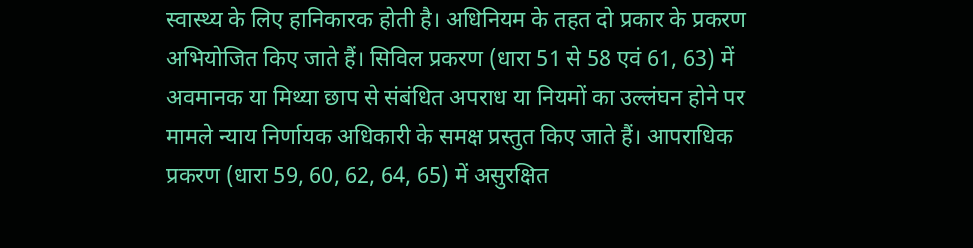स्वास्थ्य के लिए हानिकारक होती है। अधिनियम के तहत दो प्रकार के प्रकरण अभियोजित किए जाते हैं। सिविल प्रकरण (धारा 51 से 58 एवं 61, 63) में अवमानक या मिथ्या छाप से संबंधित अपराध या नियमों का उल्लंघन होने पर मामले न्याय निर्णायक अधिकारी के समक्ष प्रस्तुत किए जाते हैं। आपराधिक प्रकरण (धारा 59, 60, 62, 64, 65) में असुरक्षित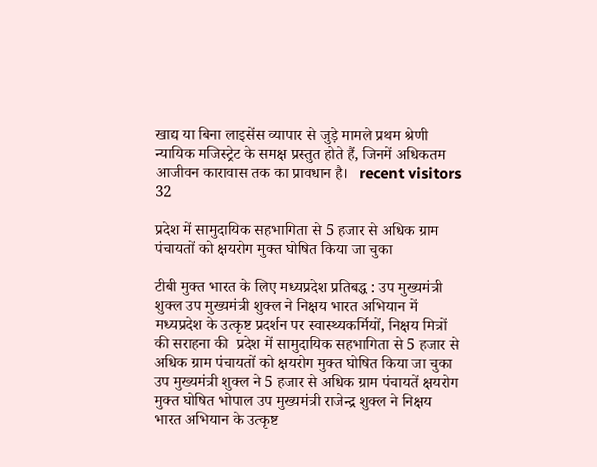खाद्य या बिना लाइसेंस व्यापार से जुड़े मामले प्रथम श्रेणी न्यायिक मजिस्ट्रेट के समक्ष प्रस्तुत होते हैं, जिनमें अधिकतम आजीवन कारावास तक का प्रावधान है।   recent visitors 32

प्रदेश में सामुदायिक सहभागिता से 5 हजार से अधिक ग्राम पंचायतों को क्षयरोग मुक्त घोषित किया जा चुका

टीबी मुक्त भारत के लिए मध्यप्रदेश प्रतिबद्ध : उप मुख्यमंत्री शुक्ल उप मुख्यमंत्री शुक्ल ने निक्षय भारत अभियान में मध्यप्रदेश के उत्कृष्ट प्रदर्शन पर स्वास्थ्यकर्मियों, निक्षय मित्रों की सराहना की  प्रदेश में सामुदायिक सहभागिता से 5 हजार से अधिक ग्राम पंचायतों को क्षयरोग मुक्त घोषित किया जा चुका उप मुख्यमंत्री शुक्ल ने 5 हजार से अधिक ग्राम पंचायतें क्षयरोग मुक्त घोषित भोपाल उप मुख्यमंत्री राजेन्द्र शुक्ल ने निक्षय भारत अभियान के उत्कृष्ट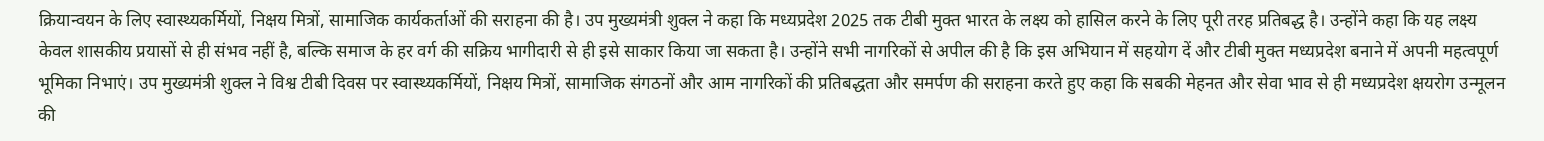क्रियान्वयन के लिए स्वास्थ्यकर्मियों, निक्षय मित्रों, सामाजिक कार्यकर्ताओं की सराहना की है। उप मुख्यमंत्री शुक्ल ने कहा कि मध्यप्रदेश 2025 तक टीबी मुक्त भारत के लक्ष्य को हासिल करने के लिए पूरी तरह प्रतिबद्ध है। उन्होंने कहा कि यह लक्ष्य केवल शासकीय प्रयासों से ही संभव नहीं है, बल्कि समाज के हर वर्ग की सक्रिय भागीदारी से ही इसे साकार किया जा सकता है। उन्होंने सभी नागरिकों से अपील की है कि इस अभियान में सहयोग दें और टीबी मुक्त मध्यप्रदेश बनाने में अपनी महत्वपूर्ण भूमिका निभाएं। उप मुख्यमंत्री शुक्ल ने विश्व टीबी दिवस पर स्वास्थ्यकर्मियों, निक्षय मित्रों, सामाजिक संगठनों और आम नागरिकों की प्रतिबद्धता और समर्पण की सराहना करते हुए कहा कि सबकी मेहनत और सेवा भाव से ही मध्यप्रदेश क्षयरोग उन्मूलन की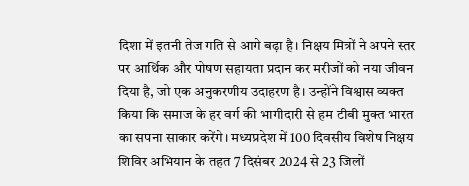दिशा में इतनी तेज गति से आगे बढ़ा है। निक्षय मित्रों ने अपने स्तर पर आर्थिक और पोषण सहायता प्रदान कर मरीजों को नया जीवन दिया है, जो एक अनुकरणीय उदाहरण है। उन्होंने विश्वास व्यक्त किया कि समाज के हर वर्ग की भागीदारी से हम टीबी मुक्त भारत का सपना साकार करेंगे। मध्यप्रदेश में 100 दिवसीय विशेष निक्षय शिविर अभियान के तहत 7 दिसंबर 2024 से 23 जिलों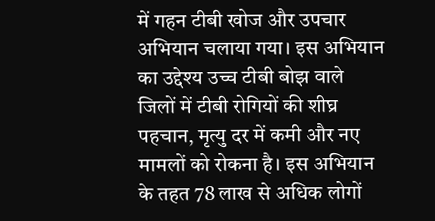में गहन टीबी खोज और उपचार अभियान चलाया गया। इस अभियान का उद्देश्य उच्च टीबी बोझ वाले जिलों में टीबी रोगियों की शीघ्र पहचान, मृत्यु दर में कमी और नए मामलों को रोकना है। इस अभियान के तहत 78 लाख से अधिक लोगों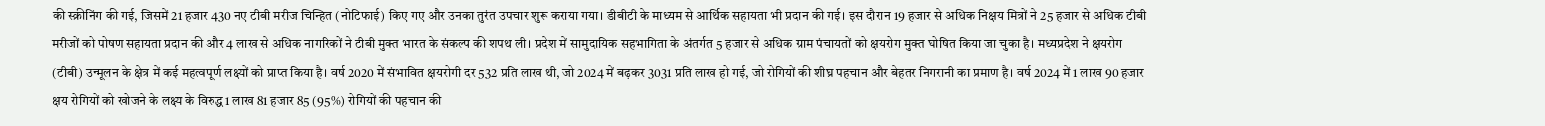की स्क्रीनिंग की गई, जिसमें 21 हजार 430 नए टीबी मरीज चिन्हित (नोटिफाई) किए गए और उनका तुरंत उपचार शुरू कराया गया। डीबीटी के माध्यम से आर्थिक सहायता भी प्रदान की गई। इस दौरान 19 हजार से अधिक निक्षय मित्रों ने 25 हजार से अधिक टीबी मरीजों को पोषण सहायता प्रदान की और 4 लाख से अधिक नागरिकों ने टीबी मुक्त भारत के संकल्प की शपथ ली। प्रदेश में सामुदायिक सहभागिता के अंतर्गत 5 हजार से अधिक ग्राम पंचायतों को क्षयरोग मुक्त घोषित किया जा चुका है। मध्यप्रदेश ने क्षयरोग (टीबी) उन्मूलन के क्षेत्र में कई महत्वपूर्ण लक्ष्यों को प्राप्त किया है। वर्ष 2020 में संभावित क्षयरोगी दर 532 प्रति लाख थी, जो 2024 में बढ़कर 3031 प्रति लाख हो गई, जो रोगियों की शीघ्र पहचान और बेहतर निगरानी का प्रमाण है। वर्ष 2024 में 1 लाख 90 हजार क्षय रोगियों को खोजने के लक्ष्य के विरुद्ध 1 लाख 81 हजार 85 (95%) रोगियों की पहचान की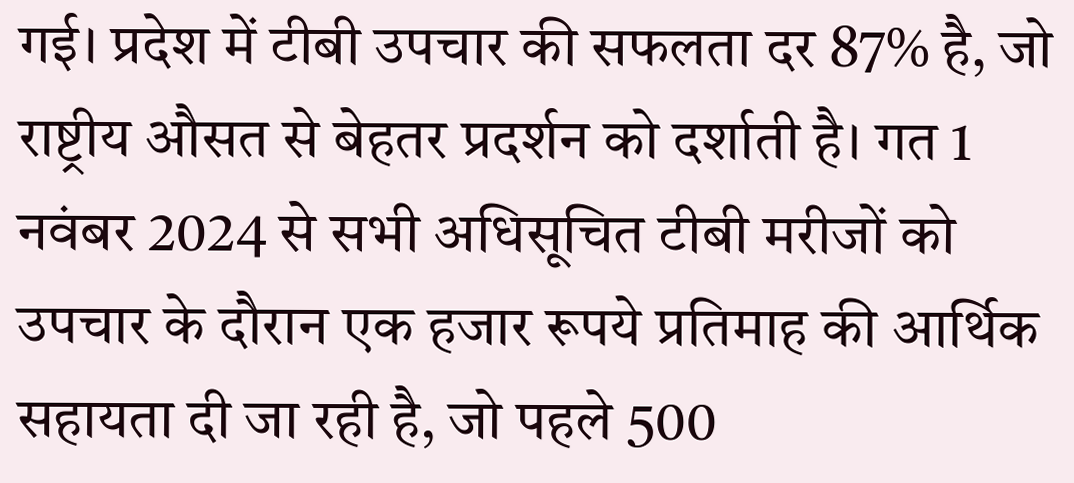गई। प्रदेश में टीबी उपचार की सफलता दर 87% है, जो राष्ट्रीय औसत से बेहतर प्रदर्शन को दर्शाती है। गत 1 नवंबर 2024 से सभी अधिसूचित टीबी मरीजों को उपचार के दौरान एक हजार रूपये प्रतिमाह की आर्थिक सहायता दी जा रही है, जो पहले 500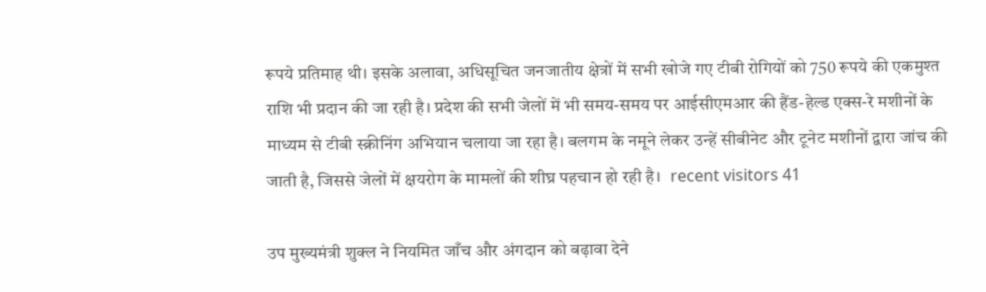रूपये प्रतिमाह थी। इसके अलावा, अधिसूचित जनजातीय क्षेत्रों में सभी खोजे गए टीबी रोगियों को 750 रूपये की एकमुश्त राशि भी प्रदान की जा रही है। प्रदेश की सभी जेलों में भी समय-समय पर आईसीएमआर की हैंड-हेल्ड एक्स-रे मशीनों के माध्यम से टीबी स्क्रीनिंग अभियान चलाया जा रहा है। बलगम के नमूने लेकर उन्हें सीबीनेट और टूनेट मशीनों द्वारा जांच की जाती है, जिससे जेलों में क्षयरोग के मामलों की शीघ्र पहचान हो रही है।   recent visitors 41

उप मुख्यमंत्री शुक्ल ने नियमित जाँच और अंगदान को बढ़ावा देने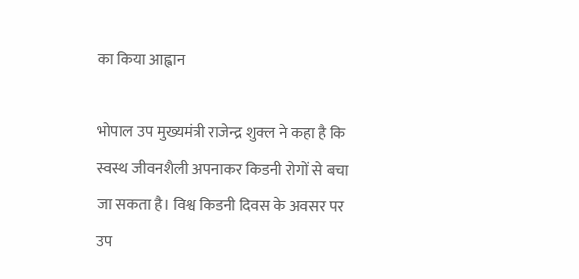का किया आह्वान

भोपाल उप मुख्यमंत्री राजेन्द्र शुक्ल ने कहा है कि स्वस्थ जीवनशैली अपनाकर किडनी रोगों से बचा जा सकता है। विश्व किडनी दिवस के अवसर पर उप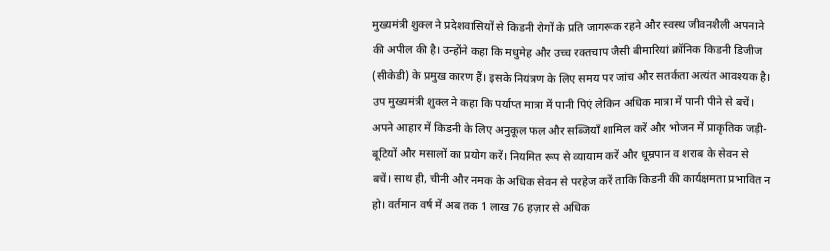मुख्यमंत्री शुक्ल ने प्रदेशवासियों से किडनी रोगों के प्रति जागरूक रहने और स्वस्थ जीवनशैली अपनाने की अपील की है। उन्होंने कहा कि मधुमेह और उच्च रक्तचाप जैसी बीमारियां क्रॉनिक किडनी डिजीज (सीकेडी) के प्रमुख कारण हैं। इसके नियंत्रण के लिए समय पर जांच और सतर्कता अत्यंत आवश्यक है। उप मुख्यमंत्री शुक्ल ने कहा कि पर्याप्त मात्रा में पानी पिएं लेकिन अधिक मात्रा में पानी पीने से बचें। अपने आहार में किडनी के लिए अनुकूल फल और सब्जियाँ शामिल करें और भोजन में प्राकृतिक जड़ी-बूटियों और मसालों का प्रयोग करें। नियमित रूप से व्यायाम करें और धूम्रपान व शराब के सेवन से बचें। साथ ही, चीनी और नमक के अधिक सेवन से परहेज करें ताकि किडनी की कार्यक्षमता प्रभावित न हो। वर्तमान वर्ष में अब तक 1 लाख 76 हज़ार से अधिक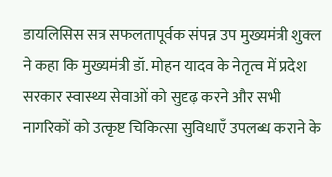डायलिसिस सत्र सफलतापूर्वक संपन्न उप मुख्यमंत्री शुक्ल ने कहा कि मुख्यमंत्री डॉ. मोहन यादव के नेतृत्व में प्रदेश सरकार स्वास्थ्य सेवाओं को सुदृढ़ करने और सभी नागरिकों को उत्कृष्ट चिकित्सा सुविधाएँ उपलब्ध कराने के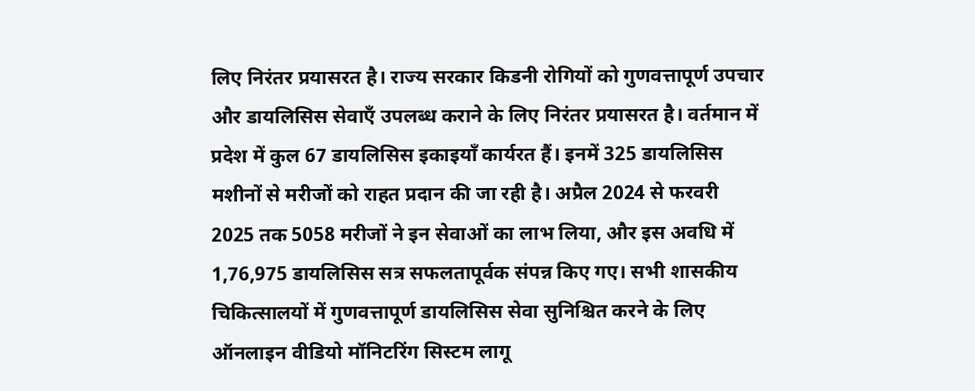लिए निरंतर प्रयासरत है। राज्य सरकार किडनी रोगियों को गुणवत्तापूर्ण उपचार और डायलिसिस सेवाएँ उपलब्ध कराने के लिए निरंतर प्रयासरत है। वर्तमान में प्रदेश में कुल 67 डायलिसिस इकाइयाँ कार्यरत हैं। इनमें 325 डायलिसिस मशीनों से मरीजों को राहत प्रदान की जा रही है। अप्रैल 2024 से फरवरी 2025 तक 5058 मरीजों ने इन सेवाओं का लाभ लिया, और इस अवधि में 1,76,975 डायलिसिस सत्र सफलतापूर्वक संपन्न किए गए। सभी शासकीय चिकित्सालयों में गुणवत्तापूर्ण डायलिसिस सेवा सुनिश्चित करने के लिए ऑनलाइन वीडियो मॉनिटरिंग सिस्टम लागू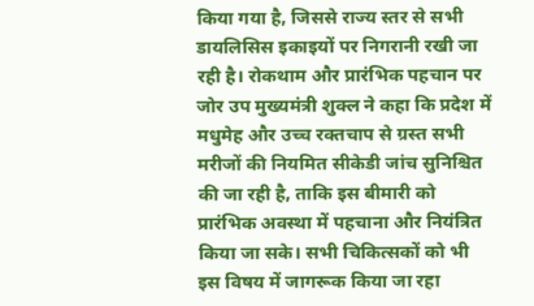किया गया है, जिससे राज्य स्तर से सभी डायलिसिस इकाइयों पर निगरानी रखी जा रही है। रोकथाम और प्रारंभिक पहचान पर जोर उप मुख्यमंत्री शुक्ल ने कहा कि प्रदेश में मधुमेह और उच्च रक्तचाप से ग्रस्त सभी मरीजों की नियमित सीकेडी जांच सुनिश्चित की जा रही है, ताकि इस बीमारी को प्रारंभिक अवस्था में पहचाना और नियंत्रित किया जा सके। सभी चिकित्सकों को भी इस विषय में जागरूक किया जा रहा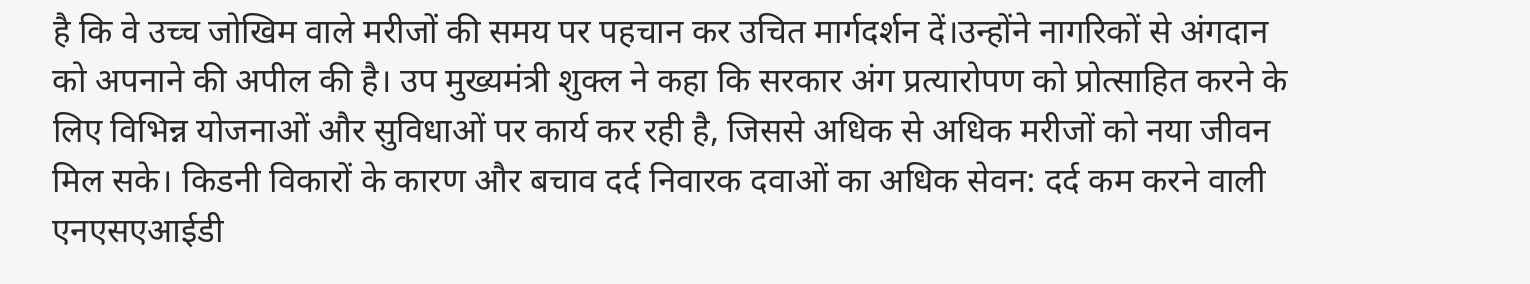है कि वे उच्च जोखिम वाले मरीजों की समय पर पहचान कर उचित मार्गदर्शन दें।उन्होंने नागरिकों से अंगदान को अपनाने की अपील की है। उप मुख्यमंत्री शुक्ल ने कहा कि सरकार अंग प्रत्यारोपण को प्रोत्साहित करने के लिए विभिन्न योजनाओं और सुविधाओं पर कार्य कर रही है, जिससे अधिक से अधिक मरीजों को नया जीवन मिल सके। किडनी विकारों के कारण और बचाव दर्द निवारक दवाओं का अधिक सेवन: दर्द कम करने वाली एनएसएआईडी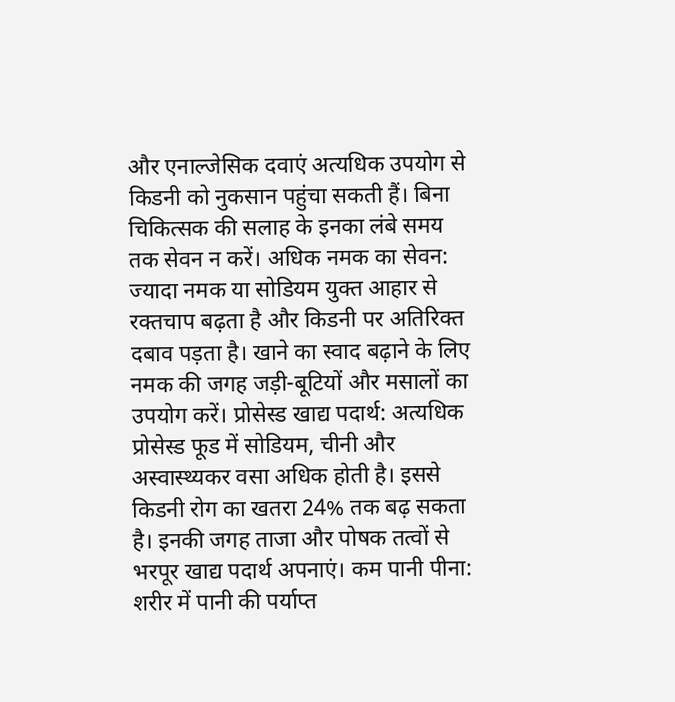और एनाल्जेसिक दवाएं अत्यधिक उपयोग से किडनी को नुकसान पहुंचा सकती हैं। बिना चिकित्सक की सलाह के इनका लंबे समय तक सेवन न करें। अधिक नमक का सेवन: ज्यादा नमक या सोडियम युक्त आहार से रक्तचाप बढ़ता है और किडनी पर अतिरिक्त दबाव पड़ता है। खाने का स्वाद बढ़ाने के लिए नमक की जगह जड़ी-बूटियों और मसालों का उपयोग करें। प्रोसेस्ड खाद्य पदार्थ: अत्यधिक प्रोसेस्ड फूड में सोडियम, चीनी और अस्वास्थ्यकर वसा अधिक होती है। इससे किडनी रोग का खतरा 24% तक बढ़ सकता है। इनकी जगह ताजा और पोषक तत्वों से भरपूर खाद्य पदार्थ अपनाएं। कम पानी पीना: शरीर में पानी की पर्याप्त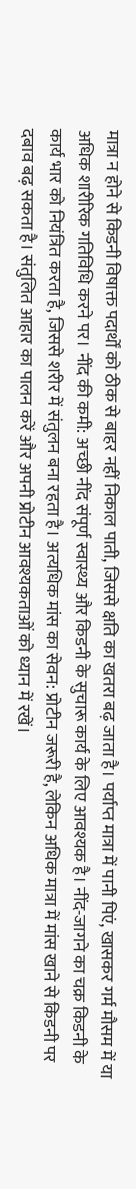मात्रा न होने से किडनी विषाक्त पदार्थों को ठीक से बाहर नहीं निकाल पाती, जिससे क्षति का खतरा बढ़ जाता है। पर्याप्त मात्रा में पानी पिएं, खासकर गर्म मौसम में या अधिक शारीरिक गतिविधि करने पर। नींद की कमी: अच्छी नींद संपूर्ण स्वास्थ्य और किडनी के सुचारू कार्य के लिए आवश्यक है। नींद-जागने का चक्र किडनी के कार्य भार को नियंत्रित करता है, जिससे शरीर में संतुलन बना रहता है। अत्यधिक मांस का सेवन: प्रोटीन जरूरी है, लेकिन अधिक मात्रा में मांस खाने से किडनी पर दबाव बढ़ सकता है। संतुलित आहार का पालन करें और अपनी प्रोटीन आवश्यकताओं को ध्यान में रखें।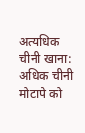अत्यधिक चीनी खाना: अधिक चीनी मोटापे को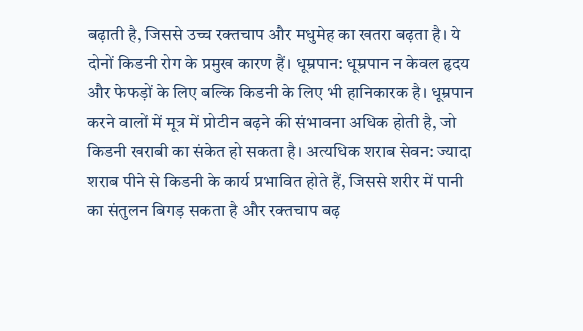बढ़ाती है, जिससे उच्च रक्तचाप और मधुमेह का खतरा बढ़ता है। ये दोनों किडनी रोग के प्रमुख कारण हैं। धूम्रपान: धूम्रपान न केवल हृदय और फेफड़ों के लिए बल्कि किडनी के लिए भी हानिकारक है। धूम्रपान करने वालों में मूत्र में प्रोटीन बढ़ने की संभावना अधिक होती है, जो किडनी खराबी का संकेत हो सकता है। अत्यधिक शराब सेवन: ज्यादा शराब पीने से किडनी के कार्य प्रभावित होते हैं, जिससे शरीर में पानी का संतुलन बिगड़ सकता है और रक्तचाप बढ़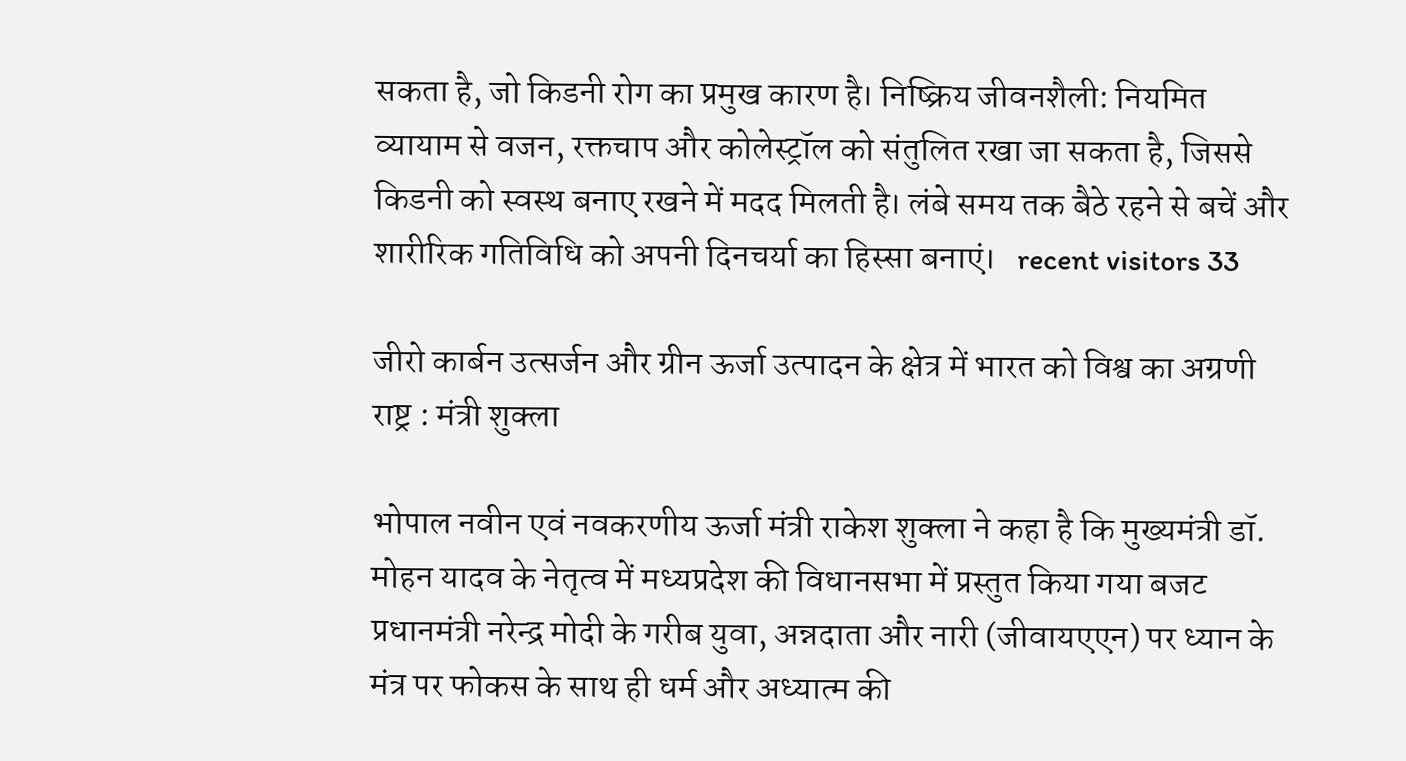सकता है, जो किडनी रोग का प्रमुख कारण है। निष्क्रिय जीवनशैली: नियमित व्यायाम से वजन, रक्तचाप और कोलेस्ट्रॉल को संतुलित रखा जा सकता है, जिससे किडनी को स्वस्थ बनाए रखने में मदद मिलती है। लंबे समय तक बैठे रहने से बचें और शारीरिक गतिविधि को अपनी दिनचर्या का हिस्सा बनाएं।   recent visitors 33

जीरो कार्बन उत्सर्जन और ग्रीन ऊर्जा उत्पादन के क्षेत्र में भारत को विश्व का अग्रणी राष्ट्र : मंत्री शुक्ला

भोपाल नवीन एवं नवकरणीय ऊर्जा मंत्री राकेश शुक्ला ने कहा है कि मुख्यमंत्री डॉ. मोहन यादव के नेतृत्व में मध्यप्रदेश की विधानसभा में प्रस्तुत किया गया बजट प्रधानमंत्री नरेन्द्र मोदी के गरीब युवा, अन्नदाता और नारी (जीवायएएन) पर ध्यान के मंत्र पर फोकस के साथ ही धर्म और अध्यात्म की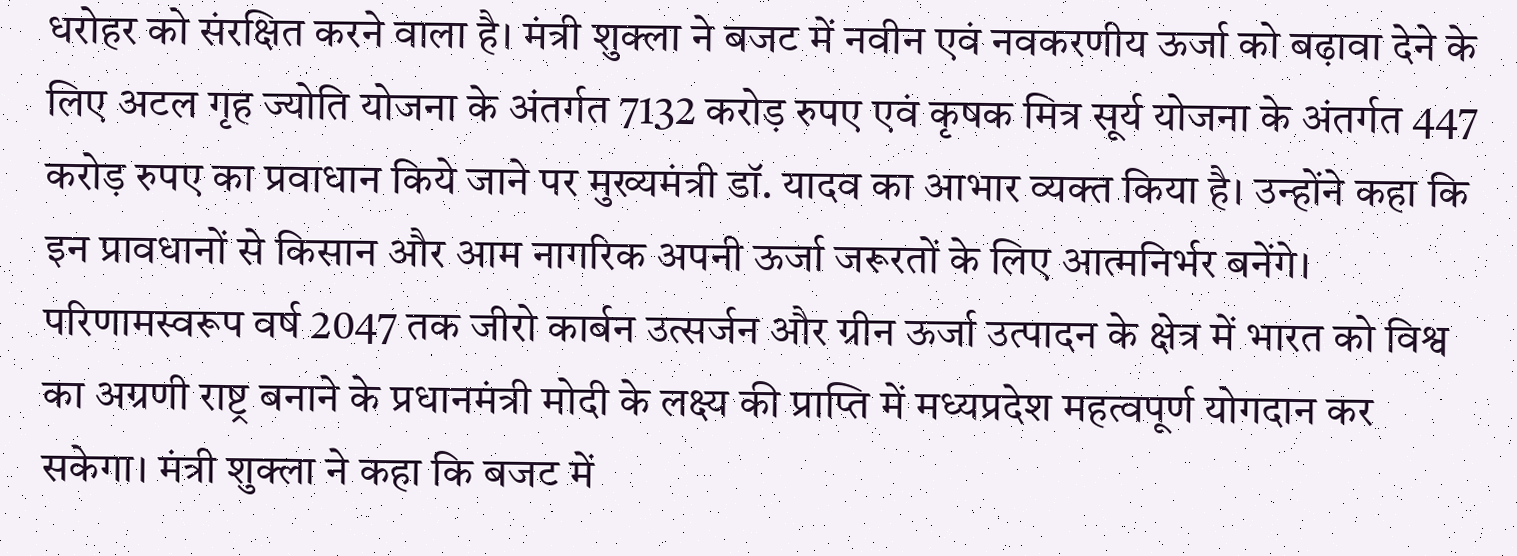धरोहर को संरक्षित करने वाला है। मंत्री शुक्ला ने बजट में नवीन एवं नवकरणीय ऊर्जा को बढ़ावा देने के लिए अटल गृह ज्योति योजना के अंतर्गत 7132 करोड़ रुपए एवं कृषक मित्र सूर्य योजना के अंतर्गत 447 करोड़ रुपए का प्रवाधान किये जाने पर मुख्यमंत्री डॉ. यादव का आभार व्यक्त किया है। उन्होंने कहा कि इन प्रावधानों से किसान और आम नागरिक अपनी ऊर्जा जरूरतों के लिए आत्मनिर्भर बनेंगे। परिणामस्वरूप वर्ष 2047 तक जीरो कार्बन उत्सर्जन और ग्रीन ऊर्जा उत्पादन के क्षेत्र में भारत को विश्व का अग्रणी राष्ट्र बनाने के प्रधानमंत्री मोदी के लक्ष्य की प्राप्ति में मध्यप्रदेश महत्वपूर्ण योगदान कर सकेगा। मंत्री शुक्ला ने कहा कि बजट में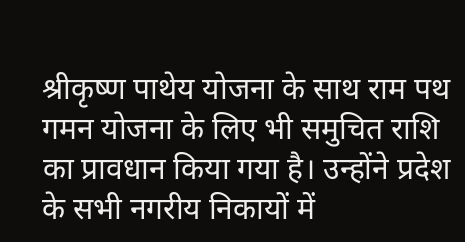श्रीकृष्ण पाथेय योजना के साथ राम पथ गमन योजना के लिए भी समुचित राशि का प्रावधान किया गया है। उन्होंने प्रदेश के सभी नगरीय निकायों में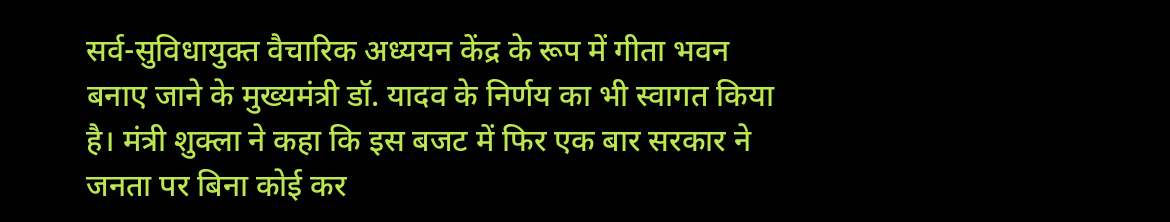सर्व-सुविधायुक्त वैचारिक अध्ययन केंद्र के रूप में गीता भवन बनाए जाने के मुख्यमंत्री डॉ. यादव के निर्णय का भी स्वागत किया है। मंत्री शुक्ला ने कहा कि इस बजट में फिर एक बार सरकार ने जनता पर बिना कोई कर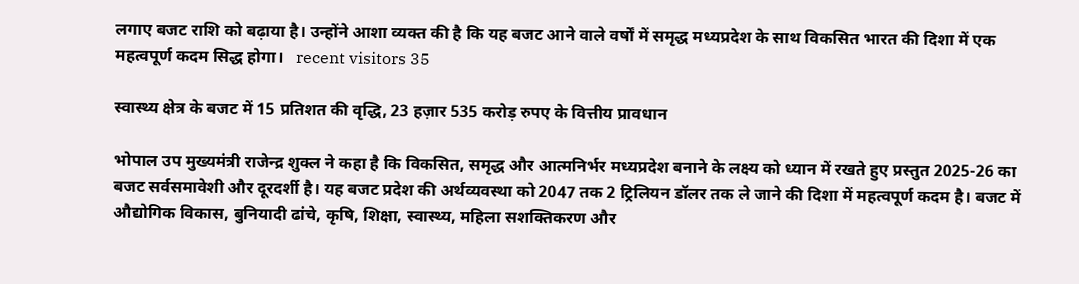लगाए बजट राशि को बढ़ाया है। उन्होंने आशा व्यक्त की है कि यह बजट आने वाले वर्षों में समृद्ध मध्यप्रदेश के साथ विकसित भारत की दिशा में एक महत्वपूर्ण कदम सिद्ध होगा।   recent visitors 35

स्वास्थ्य क्षेत्र के बजट में 15 प्रतिशत की वृद्धि, 23 हज़ार 535 करोड़ रुपए के वित्तीय प्रावधान

भोपाल उप मुख्यमंत्री राजेन्द्र शुक्ल ने कहा है कि विकसित, समृद्ध और आत्मनिर्भर मध्यप्रदेश बनाने के लक्ष्य को ध्यान में रखते हुए प्रस्तुत 2025-26 का बजट सर्वसमावेशी और दूरदर्शी है। यह बजट प्रदेश की अर्थव्यवस्था को 2047 तक 2 ट्रिलियन डॉलर तक ले जाने की दिशा में महत्वपूर्ण कदम है। बजट में औद्योगिक विकास, बुनियादी ढांचे, कृषि, शिक्षा, स्वास्थ्य, महिला सशक्तिकरण और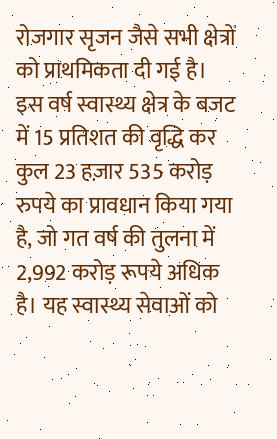रोजगार सृजन जैसे सभी क्षेत्रों को प्राथमिकता दी गई है। इस वर्ष स्वास्थ्य क्षेत्र के बजट में 15 प्रतिशत की वृद्धि कर कुल 23 हज़ार 535 करोड़ रुपये का प्रावधान किया गया है, जो गत वर्ष की तुलना में 2,992 करोड़ रूपये अधिक है। यह स्वास्थ्य सेवाओं को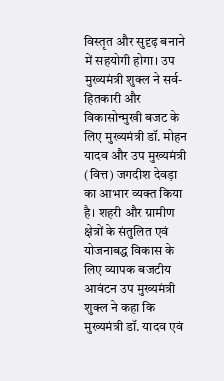विस्तृत और सुदृढ़ बनाने में सहयोगी होगा। उप मुख्यमंत्री शुक्ल ने सर्व-हितकारी और विकासोन्मुखी बजट के लिए मुख्यमंत्री डॉ. मोहन यादव और उप मुख्यमंत्री (वित्त) जगदीश देवड़ा का आभार व्यक्त किया है। शहरी और ग्रामीण क्षेत्रों के संतुलित एवं योजनाबद्ध विकास के लिए व्यापक बजटीय आवंटन उप मुख्यमंत्री शुक्ल ने कहा कि मुख्यमंत्री डॉ. यादव एवं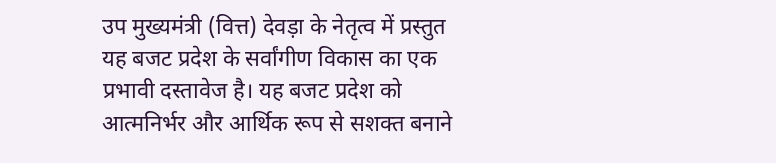उप मुख्यमंत्री (वित्त) देवड़ा के नेतृत्व में प्रस्तुत यह बजट प्रदेश के सर्वांगीण विकास का एक प्रभावी दस्तावेज है। यह बजट प्रदेश को आत्मनिर्भर और आर्थिक रूप से सशक्त बनाने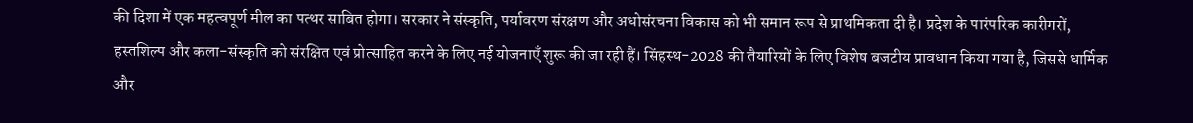की दिशा में एक महत्वपूर्ण मील का पत्थर साबित होगा। सरकार ने संस्कृति, पर्यावरण संरक्षण और अधोसंरचना विकास को भी समान रूप से प्राथमिकता दी है। प्रदेश के पारंपरिक कारीगरों, हस्तशिल्प और कला-संस्कृति को संरक्षित एवं प्रोत्साहित करने के लिए नई योजनाएँ शुरू की जा रही हैं। सिंहस्थ-2028 की तैयारियों के लिए विशेष बजटीय प्रावधान किया गया है, जिससे धार्मिक और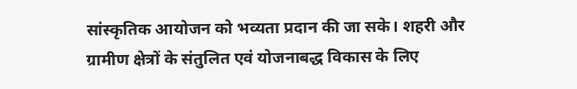सांस्कृतिक आयोजन को भव्यता प्रदान की जा सके। शहरी और ग्रामीण क्षेत्रों के संतुलित एवं योजनाबद्ध विकास के लिए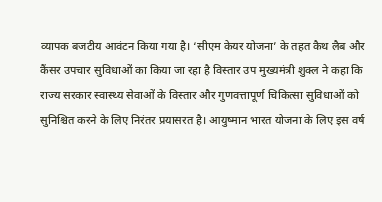व्यापक बजटीय आवंटन किया गया है। ‘सीएम केयर योजना’ के तहत कैथ लैब और कैंसर उपचार सुविधाओं का किया जा रहा है विस्तार उप मुख्यमंत्री शुक्ल ने कहा कि राज्य सरकार स्वास्थ्य सेवाओं के विस्तार और गुणवत्तापूर्ण चिकित्सा सुविधाओं को सुनिश्चित करने के लिए निरंतर प्रयासरत है। आयुष्मान भारत योजना के लिए इस वर्ष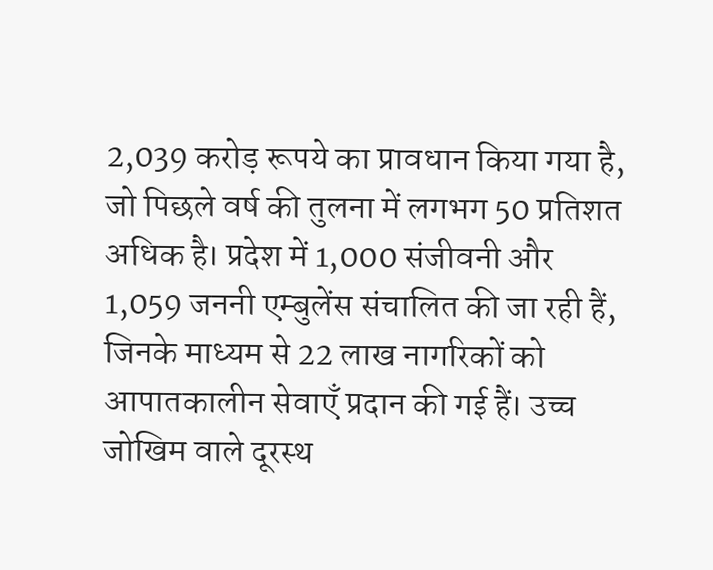2,039 करोड़ रूपये का प्रावधान किया गया है, जो पिछले वर्ष की तुलना में लगभग 50 प्रतिशत अधिक है। प्रदेश में 1,000 संजीवनी और 1,059 जननी एम्बुलेंस संचालित की जा रही हैं, जिनके माध्यम से 22 लाख नागरिकों को आपातकालीन सेवाएँ प्रदान की गई हैं। उच्च जोखिम वाले दूरस्थ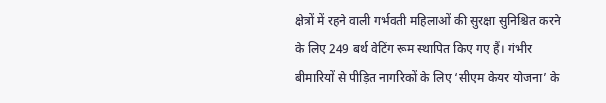क्षेत्रों में रहने वाली गर्भवती महिलाओं की सुरक्षा सुनिश्चित करने के लिए 249 बर्थ वेटिंग रूम स्थापित किए गए हैं। गंभीर बीमारियों से पीड़ित नागरिकों के लिए ‘सीएम केयर योजना’ के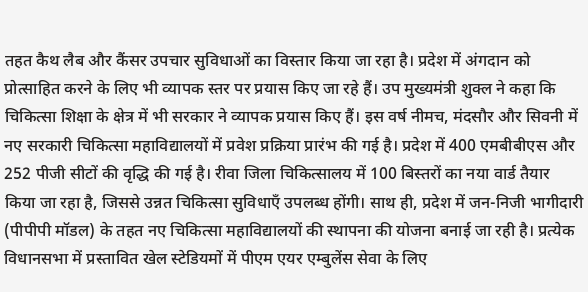तहत कैथ लैब और कैंसर उपचार सुविधाओं का विस्तार किया जा रहा है। प्रदेश में अंगदान को प्रोत्साहित करने के लिए भी व्यापक स्तर पर प्रयास किए जा रहे हैं। उप मुख्यमंत्री शुक्ल ने कहा कि चिकित्सा शिक्षा के क्षेत्र में भी सरकार ने व्यापक प्रयास किए हैं। इस वर्ष नीमच, मंदसौर और सिवनी में नए सरकारी चिकित्सा महाविद्यालयों में प्रवेश प्रक्रिया प्रारंभ की गई है। प्रदेश में 400 एमबीबीएस और 252 पीजी सीटों की वृद्धि की गई है। रीवा जिला चिकित्सालय में 100 बिस्तरों का नया वार्ड तैयार किया जा रहा है, जिससे उन्नत चिकित्सा सुविधाएँ उपलब्ध होंगी। साथ ही, प्रदेश में जन-निजी भागीदारी (पीपीपी मॉडल) के तहत नए चिकित्सा महाविद्यालयों की स्थापना की योजना बनाई जा रही है। प्रत्येक विधानसभा में प्रस्तावित खेल स्टेडियमों में पीएम एयर एम्बुलेंस सेवा के लिए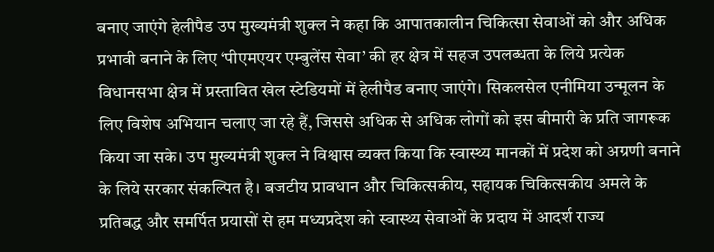बनाए जाएंगे हेलीपैड उप मुख्यमंत्री शुक्ल ने कहा कि आपातकालीन चिकित्सा सेवाओं को और अधिक प्रभावी बनाने के लिए ‘पीएमएयर एम्बुलेंस सेवा’ की हर क्षेत्र में सहज उपलब्धता के लिये प्रत्येक विधानसभा क्षेत्र में प्रस्तावित खेल स्टेडियमों में हेलीपैड बनाए जाएंगे। सिकलसेल एनीमिया उन्मूलन के लिए विशेष अभियान चलाए जा रहे हैं, जिससे अधिक से अधिक लोगों को इस बीमारी के प्रति जागरूक किया जा सके। उप मुख्यमंत्री शुक्ल ने विश्वास व्यक्त किया कि स्वास्थ्य मानकों में प्रदेश को अग्रणी बनाने के लिये सरकार संकल्पित है। बजटीय प्रावधान और चिकित्सकीय, सहायक चिकित्सकीय अमले के प्रतिबद्ध और समर्पित प्रयासों से हम मध्यप्रदेश को स्वास्थ्य सेवाओं के प्रदाय में आदर्श राज्य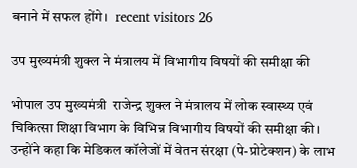बनाने में सफल होंगे।   recent visitors 26

उप मुख्यमंत्री शुक्ल ने मंत्रालय में विभागीय विषयों की समीक्षा की

भोपाल उप मुख्यमंत्री  राजेन्द्र शुक्ल ने मंत्रालय में लोक स्वास्थ्य एवं चिकित्सा शिक्षा विभाग के विभिन्न विभागीय विषयों की समीक्षा की। उन्होंने कहा कि मेडिकल कॉलेजों में वेतन संरक्षा (पे-प्रोटेक्शन) के लाभ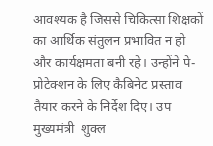आवश्यक है जिससे चिकित्सा शिक्षकों का आर्थिक संतुलन प्रभावित न हो और कार्यक्षमता बनी रहे। उन्होंने पे-प्रोटेक्शन के लिए कैबिनेट प्रस्ताव तैयार करने के निर्देश दिए। उप मुख्यमंत्री  शुक्ल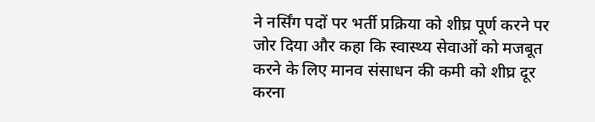ने नर्सिंग पदों पर भर्ती प्रक्रिया को शीघ्र पूर्ण करने पर जोर दिया और कहा कि स्वास्थ्य सेवाओं को मजबूत करने के लिए मानव संसाधन की कमी को शीघ्र दूर करना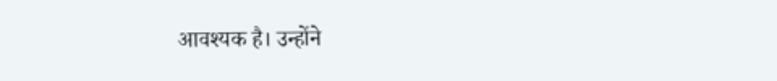आवश्यक है। उन्होंने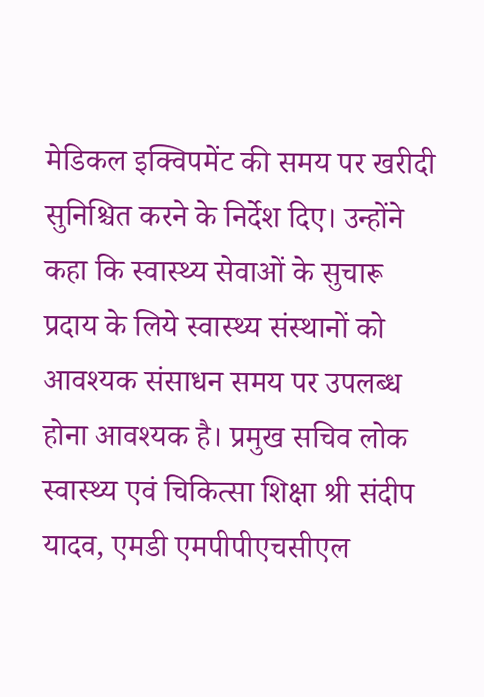मेडिकल इक्विपमेंट की समय पर खरीदी सुनिश्चित करने के निर्देश दिए। उन्होंने कहा कि स्वास्थ्य सेवाओं के सुचारू प्रदाय के लिये स्वास्थ्य संस्थानों को आवश्यक संसाधन समय पर उपलब्ध होना आवश्यक है। प्रमुख सचिव लोक स्वास्थ्य एवं चिकित्सा शिक्षा श्री संदीप यादव, एमडी एमपीपीएचसीएल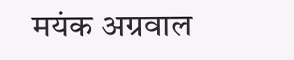मयंक अग्रवाल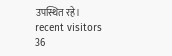उपस्थित रहे।   recent visitors 36